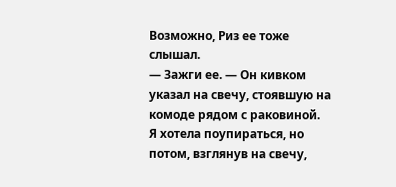Возможно, Риз ее тоже слышал.
— Зажги ее. — Он кивком указал на свечу, стоявшую на комоде рядом с раковиной.
Я хотела поупираться, но потом, взглянув на свечу,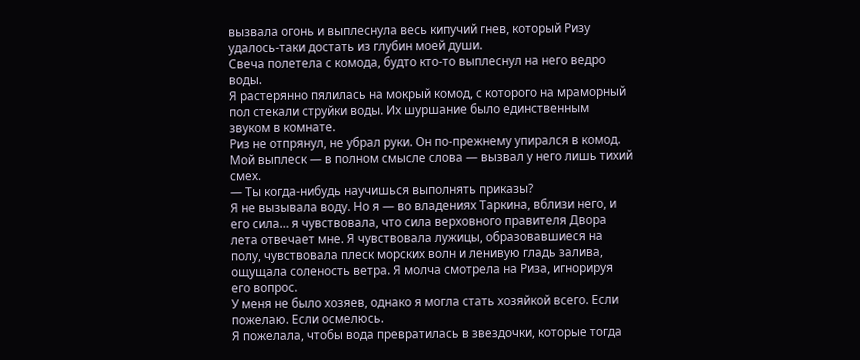вызвала огонь и выплеснула весь кипучий гнев, который Ризу удалось-таки достать из глубин моей души.
Свеча полетела с комода, будто кто-то выплеснул на него ведро воды.
Я растерянно пялилась на мокрый комод, с которого на мраморный пол стекали струйки воды. Их шуршание было единственным звуком в комнате.
Риз не отпрянул, не убрал руки. Он по-прежнему упирался в комод. Мой выплеск — в полном смысле слова — вызвал у него лишь тихий смех.
— Ты когда-нибудь научишься выполнять приказы?
Я не вызывала воду. Но я — во владениях Таркина, вблизи него, и его сила… я чувствовала, что сила верховного правителя Двора лета отвечает мне. Я чувствовала лужицы, образовавшиеся на полу, чувствовала плеск морских волн и ленивую гладь залива, ощущала соленость ветра. Я молча смотрела на Риза, игнорируя его вопрос.
У меня не было хозяев, однако я могла стать хозяйкой всего. Если пожелаю. Если осмелюсь.
Я пожелала, чтобы вода превратилась в звездочки, которые тогда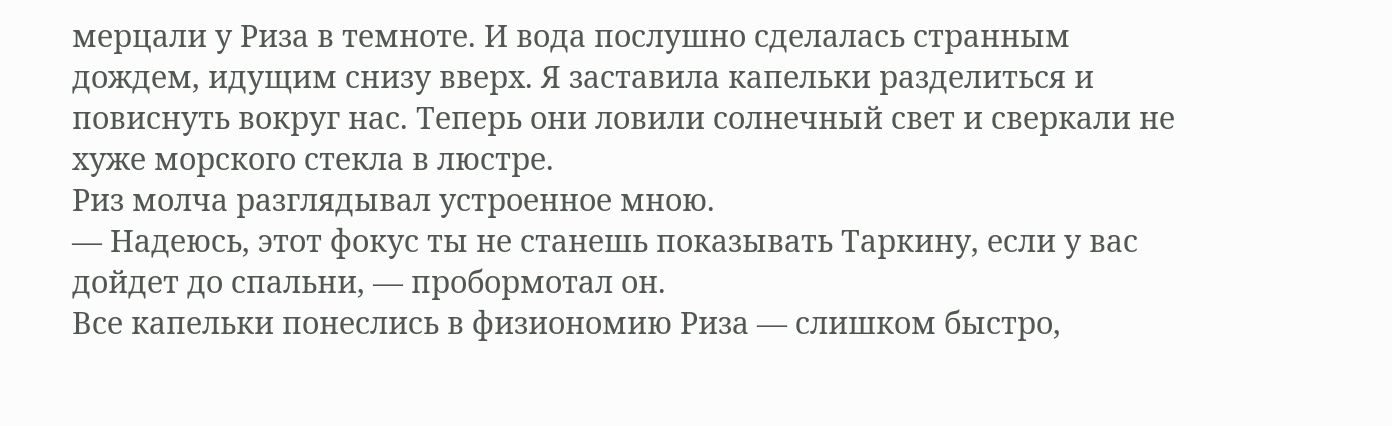мерцали у Риза в темноте. И вода послушно сделалась странным дождем, идущим снизу вверх. Я заставила капельки разделиться и повиснуть вокруг нас. Теперь они ловили солнечный свет и сверкали не хуже морского стекла в люстре.
Риз молча разглядывал устроенное мною.
— Надеюсь, этот фокус ты не станешь показывать Таркину, если у вас дойдет до спальни, — пробормотал он.
Все капельки понеслись в физиономию Риза — слишком быстро,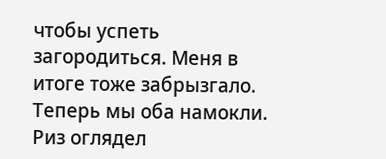чтобы успеть загородиться. Меня в итоге тоже забрызгало.
Теперь мы оба намокли. Риз оглядел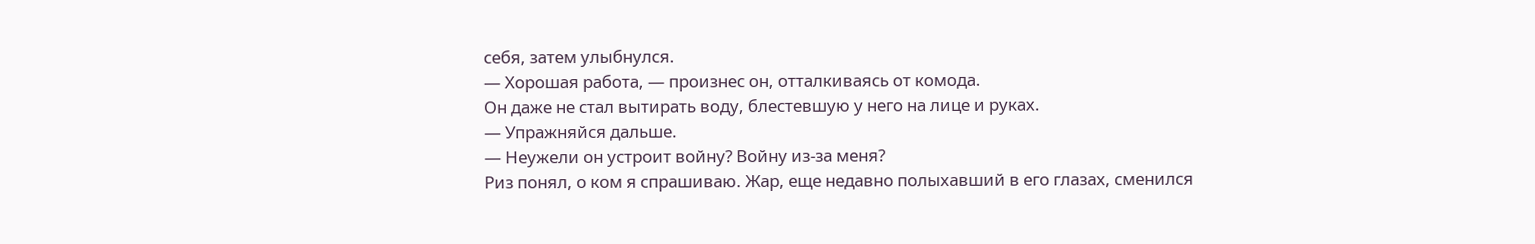себя, затем улыбнулся.
— Хорошая работа, — произнес он, отталкиваясь от комода.
Он даже не стал вытирать воду, блестевшую у него на лице и руках.
— Упражняйся дальше.
— Неужели он устроит войну? Войну из-за меня?
Риз понял, о ком я спрашиваю. Жар, еще недавно полыхавший в его глазах, сменился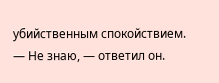убийственным спокойствием.
— Не знаю, — ответил он.